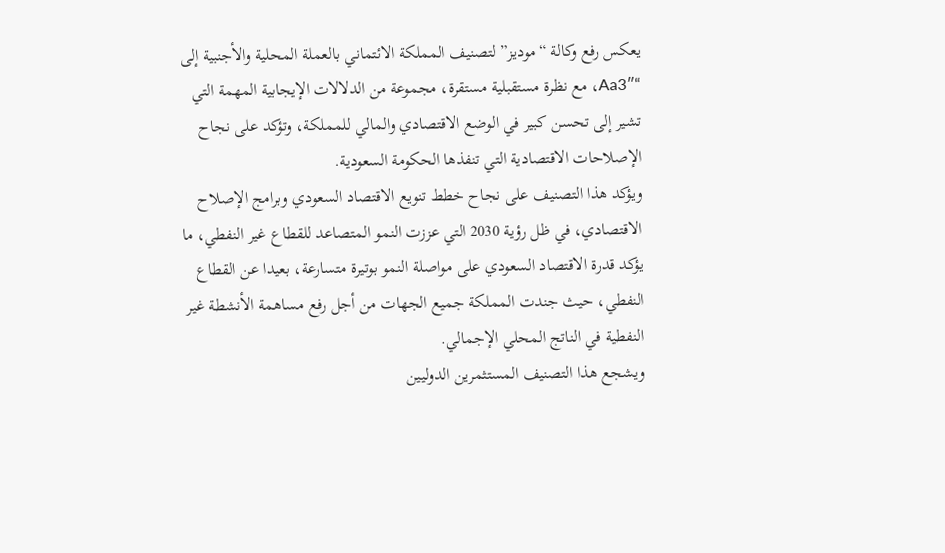يعكس رفع وكالة “موديز” لتصنيف المملكة الائتماني بالعملة المحلية والأجنبية إلى “Aa3″، مع نظرة مستقبلية مستقرة، مجموعة من الدلالات الإيجابية المهمة التي تشير إلى تحسن كبير في الوضع الاقتصادي والمالي للمملكة، وتؤكد على نجاح الإصلاحات الاقتصادية التي تنفذها الحكومة السعودية.
ويؤكد هذا التصنيف على نجاح خطط تنويع الاقتصاد السعودي وبرامج الإصلاح الاقتصادي، في ظل رؤية 2030 التي عززت النمو المتصاعد للقطاع غير النفطي، ما يؤكد قدرة الاقتصاد السعودي على مواصلة النمو بوتيرة متسارعة، بعيدا عن القطاع النفطي، حيث جندت المملكة جميع الجهات من أجل رفع مساهمة الأنشطة غير النفطية في الناتج المحلي الإجمالي.
ويشجع هذا التصنيف المستثمرين الدوليين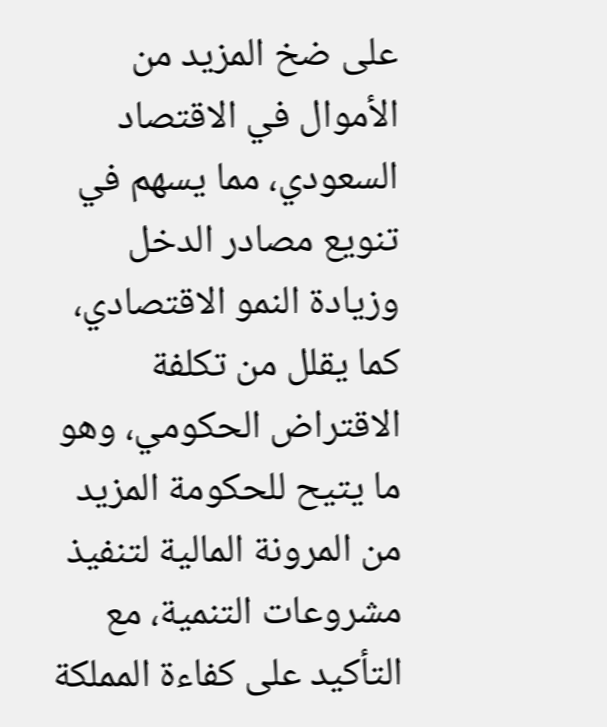على ضخ المزيد من الأموال في الاقتصاد السعودي، مما يسهم في تنويع مصادر الدخل وزيادة النمو الاقتصادي، كما يقلل من تكلفة الاقتراض الحكومي، وهو ما يتيح للحكومة المزيد من المرونة المالية لتنفيذ مشروعات التنمية، مع التأكيد على كفاءة المملكة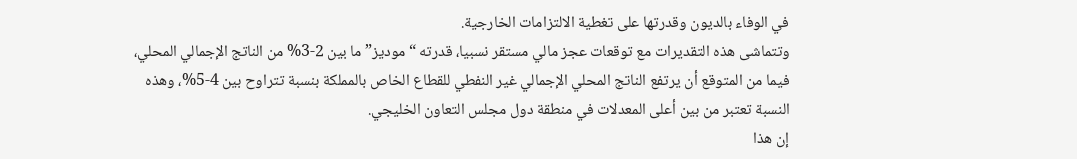في الوفاء بالديون وقدرتها على تغطية الالتزامات الخارجية.
وتتماشى هذه التقديرات مع توقعات عجز مالي مستقر نسبيا، قدرته “موديز” ما بين 2-3% من الناتج الإجمالي المحلي، فيما من المتوقع أن يرتفع الناتج المحلي الإجمالي غير النفطي للقطاع الخاص بالمملكة بنسبة تتراوح بين 4-5%، وهذه النسبة تعتبر من بين أعلى المعدلات في منطقة دول مجلس التعاون الخليجي.
إن هذا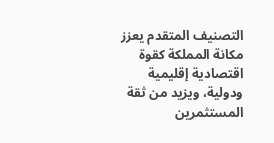التصنيف المتقدم يعزز مكانة المملكة كقوة اقتصادية إقليمية ودولية، ويزيد من ثقة المستثمرين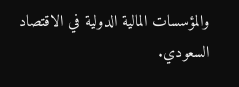والمؤسسات المالية الدولية في الاقتصاد السعودي.